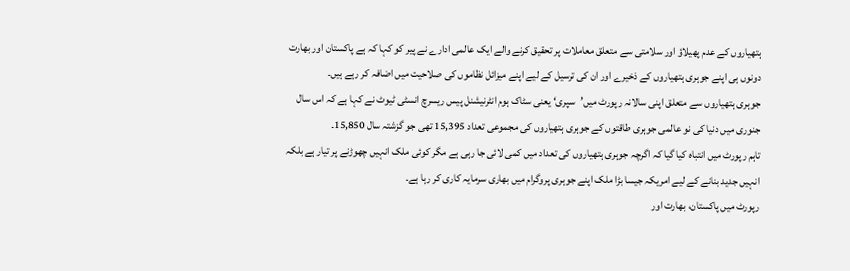ہتھیاروں کے عدم پھیلاؤ اور سلامتی سے متعلق معاملات پر تحقیق کرنے والے ایک عالمی ادارے نے پیر کو کہا کہ ہے پاکستان اور بھارت دونوں ہی اپنے جوہری ہتھیاروں کے ذخیرے اور ان کی ترسیل کے لیے اپنے میزائل نظاموں کی صلاحیت میں اضافہ کر رہے ہیں۔
جوہری ہتھیاروں سے متعلق اپنی سالانہ رپورٹ میں’سپری‘ یعنی سٹاک ہوم انٹرنیشنل پیس ریسرچ انسٹی ٹیوٹ نے کہا ہے کہ اس سال جنوری میں دنیا کی نو عالمی جوہری طاقتوں کے جوہری ہتھیاروں کی مجموعی تعداد 15,395 تھی جو گزشتہ سال 15,850۔
تاہم رپورٹ میں انتباہ کیا گیا کہ اگرچہ جوہری ہتھیاروں کی تعداد میں کمی لائی جا رہی ہے مگر کوئی ملک انہیں چھوڑنے پر تیار ہے بلکہ انہیں جدید بنانے کے لیے امریکہ جیسا بڑا ملک اپنے جوہری پروگرام میں بھاری سرمایہ کاری کر رہا ہے۔
رپورٹ میں پاکستان، بھارت اور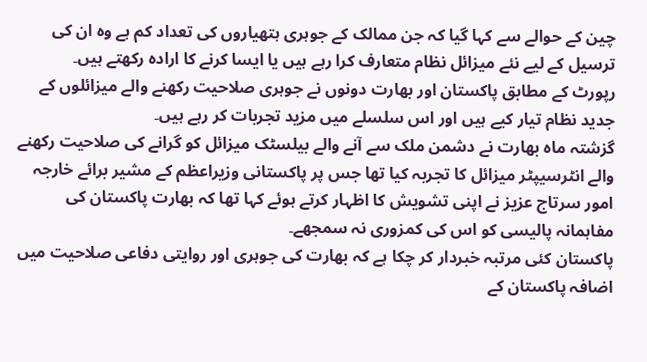چین کے حوالے سے کہا گیا کہ جن ممالک کے جوہری ہتھیاروں کی تعداد کم ہے وہ ان کی ترسیل کے لیے نئے میزائل نظام متعارف کرا رہے ہیں یا ایسا کرنے کا ارادہ رکھتے ہیں۔
رپورٹ کے مطابق پاکستان اور بھارت دونوں نے جوہری صلاحیت رکھنے والے میزائلوں کے جدید نظام تیار کیے ہیں اور اس سلسلے میں مزید تجربات کر رہے ہیں۔
گزشتہ ماہ بھارت نے دشمن ملک سے آنے والے بیلسٹک میزائل کو گرانے کی صلاحیت رکھنے والے انٹرسیپٹر میزائل کا تجربہ کیا تھا جس پر پاکستانی وزیراعظم کے مشیر برائے خارجہ امور سرتاج عزیز نے اپنی تشویش کا اظہار کرتے ہوئے کہا تھا کہ بھارت پاکستان کی مفاہمانہ پالیسی کو اس کی کمزوری نہ سمجھے۔
پاکستان کئی مرتبہ خبردار کر چکا ہے کہ بھارت کی جوہری اور روایتی دفاعی صلاحیت میں اضافہ پاکستان کے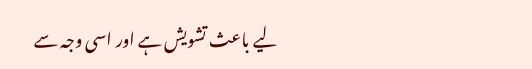لیے باعث تشویش ہے اور اسی وجہ سے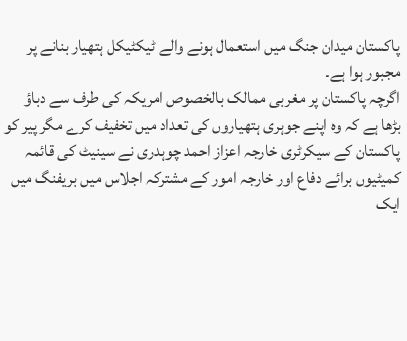پاکستان میدان جنگ میں استعمال ہونے والے ٹیکٹیکل ہتھیار بنانے پر مجبور ہوا ہے۔
اگرچہ پاکستان پر مغربی ممالک بالخصوص امریکہ کی طرف سے دباؤ بڑھا ہے کہ وہ اپنے جوہری ہتھیاروں کی تعداد میں تخفیف کرے مگر پیر کو پاکستان کے سیکرٹری خارجہ اعزاز احمد چوہدری نے سینیٹ کی قائمہ کمیٹیوں برائے دفاع اور خارجہ امور کے مشترکہ اجلاس میں بریفنگ میں ایک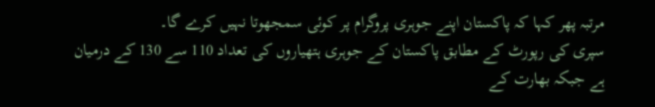مرتبہ پھر کہا کہ پاکستان اپنے جوہری پروگرام پر کوئی سمجھوتا نہیں کرے گا۔
سپری کی رپورٹ کے مطابق پاکستان کے جوہری ہتھیاروں کی تعداد 110 سے 130 کے درمیان ہے جبکہ بھارت کے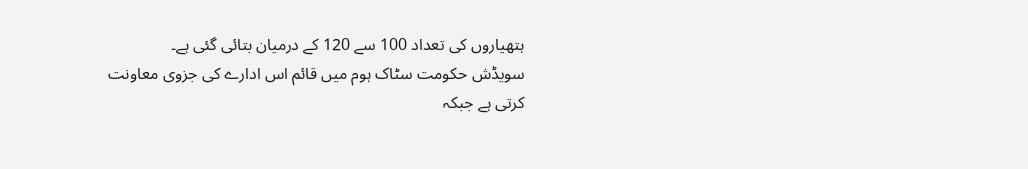ہتھیاروں کی تعداد 100 سے 120 کے درمیان بتائی گئی ہے۔
سویڈش حکومت سٹاک ہوم میں قائم اس ادارے کی جزوی معاونت کرتی ہے جبکہ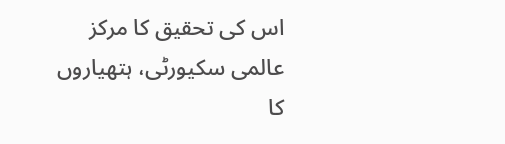اس کی تحقیق کا مرکز عالمی سکیورٹی، ہتھیاروں کا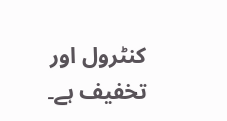کنٹرول اور تخفیف ہے۔